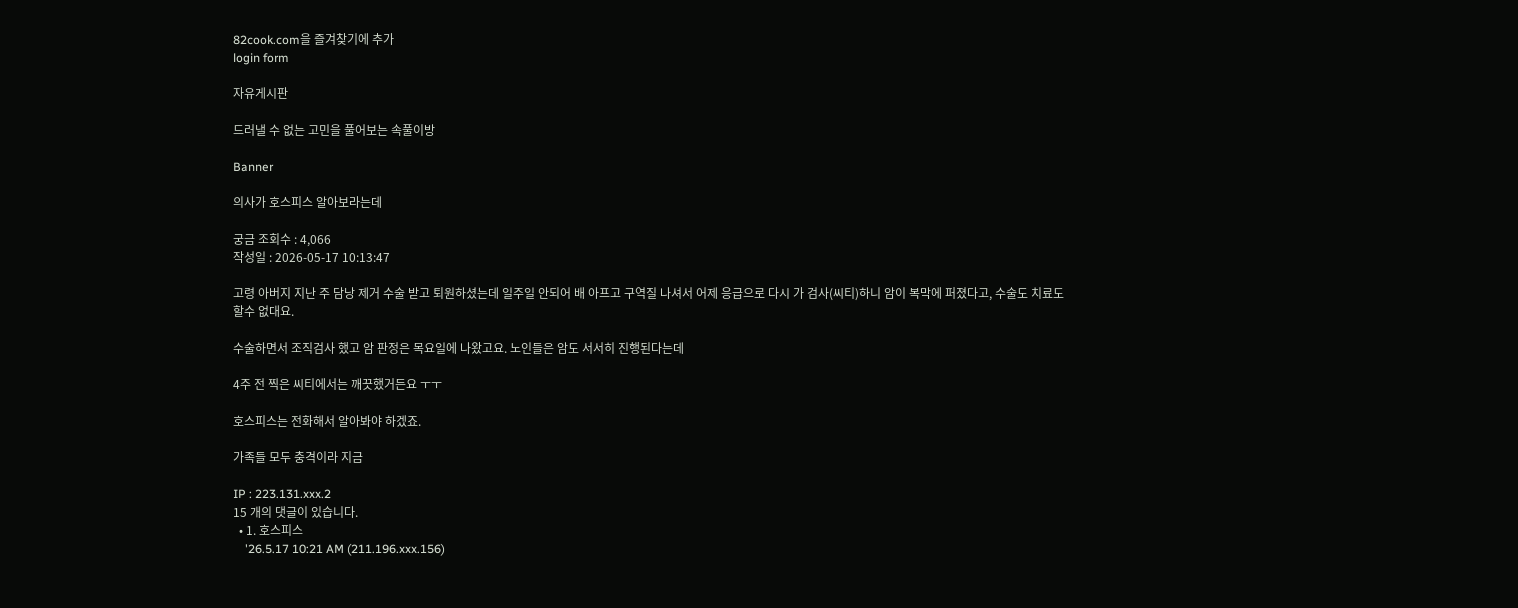82cook.com을 즐겨찾기에 추가
login form

자유게시판

드러낼 수 없는 고민을 풀어보는 속풀이방

Banner

의사가 호스피스 알아보라는데

궁금 조회수 : 4,066
작성일 : 2026-05-17 10:13:47

고령 아버지 지난 주 담낭 제거 수술 받고 퇴원하셨는데 일주일 안되어 배 아프고 구역질 나셔서 어제 응급으로 다시 가 검사(씨티)하니 암이 복막에 퍼졌다고, 수술도 치료도 할수 없대요.

수술하면서 조직검사 했고 암 판정은 목요일에 나왔고요. 노인들은 암도 서서히 진행된다는데

4주 전 찍은 씨티에서는 깨끗했거든요 ㅜㅜ

호스피스는 전화해서 알아봐야 하겠죠.

가족들 모두 충격이라 지금

IP : 223.131.xxx.2
15 개의 댓글이 있습니다.
  • 1. 호스피스
    '26.5.17 10:21 AM (211.196.xxx.156)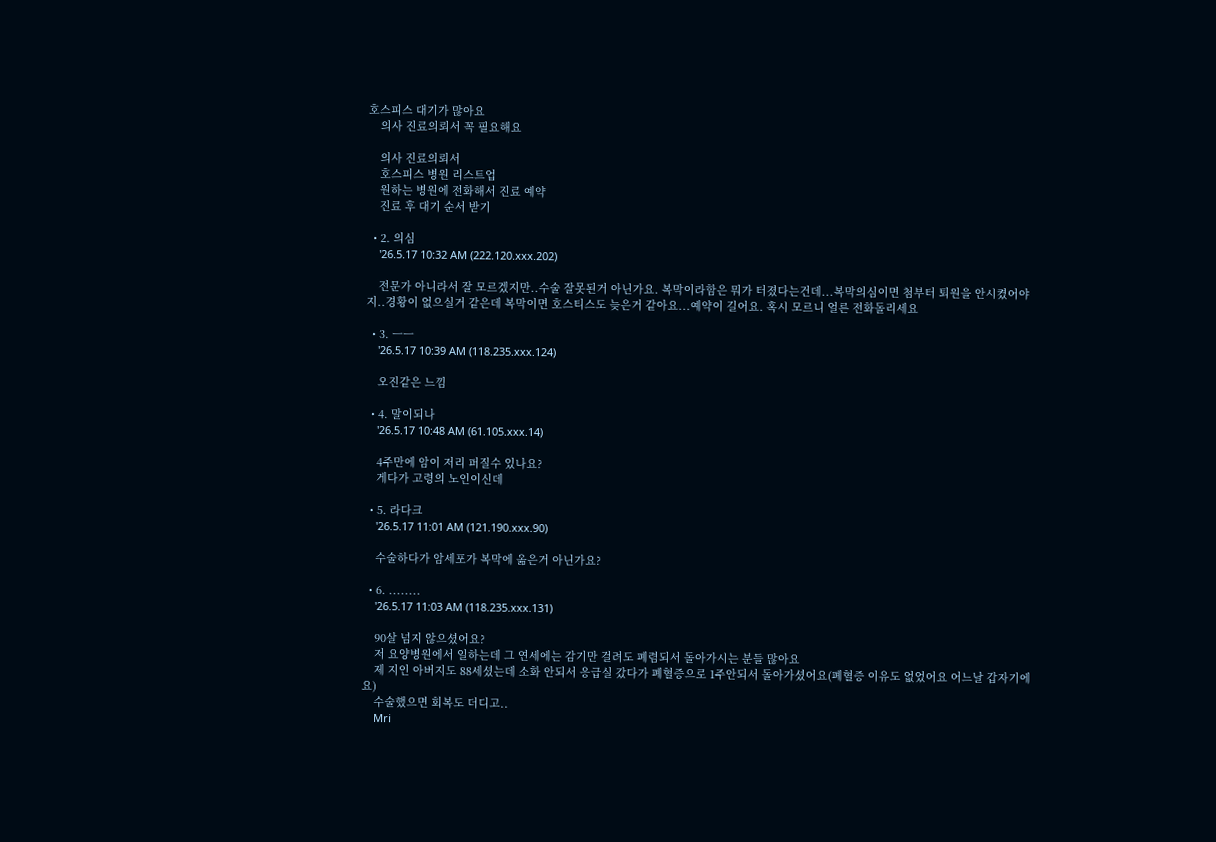호스피스 대기가 많아요
    의사 진료의뢰서 꼭 필요해요

    의사 진료의뢰서
    호스피스 병원 리스트업
    원하는 병원에 전화해서 진료 예약
    진료 후 대기 순서 받기

  • 2. 의심
    '26.5.17 10:32 AM (222.120.xxx.202)

    전문가 아니라서 잘 모르겠지만..수술 잘못된거 아닌가요. 복막이라함은 뭐가 터졌다는건데...복막의심이면 첨부터 퇴원을 안시켰어야지..경황이 없으실거 같은데 복막이면 호스티스도 늦은거 같아요...예약이 길어요. 혹시 모르니 얼른 전화돌리세요

  • 3. ㅡㅡ
    '26.5.17 10:39 AM (118.235.xxx.124)

    오진같은 느낌

  • 4. 말이되나
    '26.5.17 10:48 AM (61.105.xxx.14)

    4주만에 암이 저리 퍼질수 있나요?
    게다가 고령의 노인이신데

  • 5. 라다크
    '26.5.17 11:01 AM (121.190.xxx.90)

    수술하다가 암세포가 복막에 옮은거 아닌가요?

  • 6. ........
    '26.5.17 11:03 AM (118.235.xxx.131)

    90살 넘지 않으셨어요?
    저 요양병원에서 일하는데 그 연세에는 감기만 걸려도 폐렴되서 돌아가시는 분들 많아요
    제 지인 아버지도 88세셨는데 소화 안되서 응급실 갔다가 폐혈증으로 1주안되서 돌아가셨어요(폐혈증 이유도 없었어요 어느날 갑자기에요)
    수술했으면 회복도 더디고..
    Mri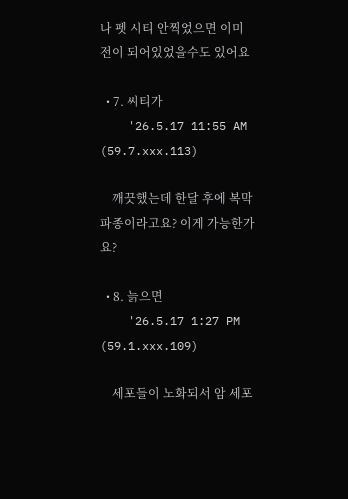나 펫 시티 안찍었으면 이미 전이 되어있었을수도 있어요

  • 7. 씨티가
    '26.5.17 11:55 AM (59.7.xxx.113)

    깨끗했는데 한달 후에 복막파종이라고요? 이게 가능한가요?

  • 8. 늙으면
    '26.5.17 1:27 PM (59.1.xxx.109)

    세포들이 노화되서 암 세포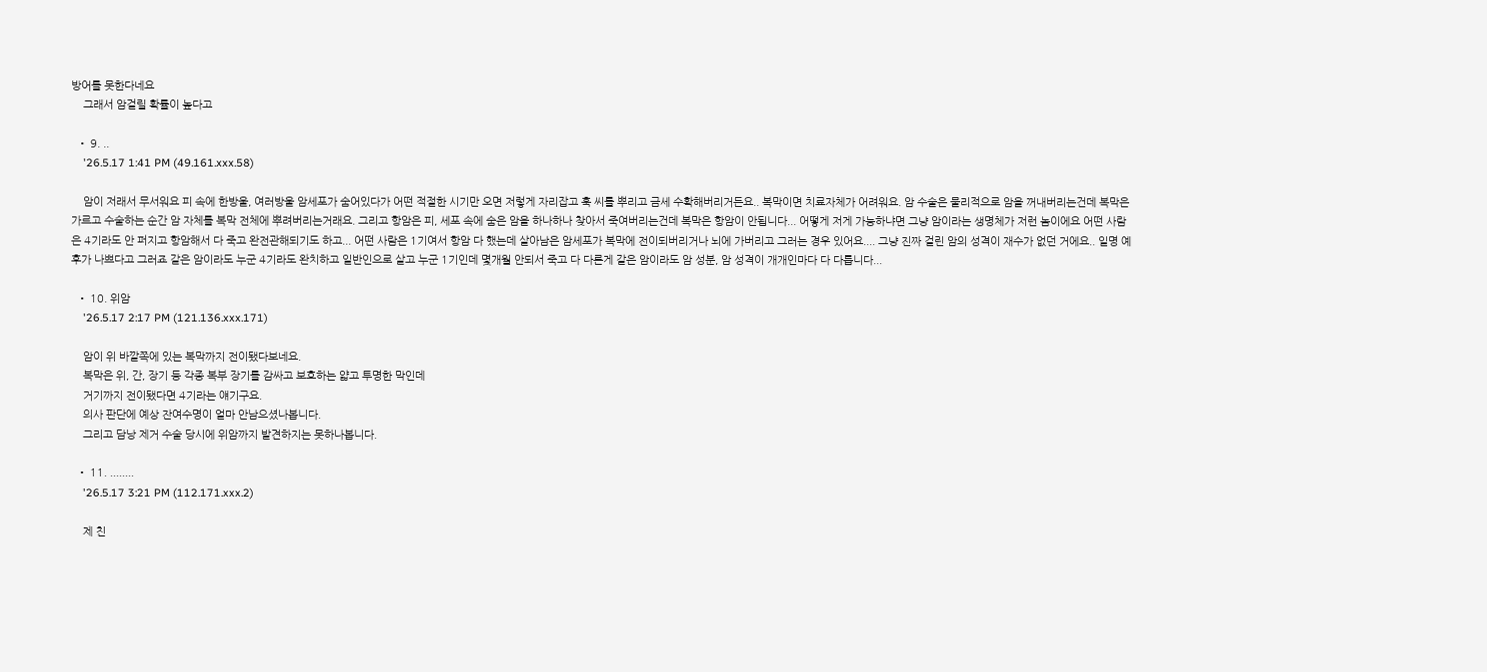방어를 못한다네요
    그래서 암걸릴 확률이 높다고

  • 9. ..
    '26.5.17 1:41 PM (49.161.xxx.58)

    암이 저래서 무서워요 피 속에 한방울, 여러방울 암세포가 숨어있다가 어떤 적절한 시기만 오면 저렇게 자리잡고 훅 씨를 뿌리고 금세 수확해버리거든요.. 복막이면 치료자체가 어려워요. 암 수술은 물리적으로 암을 꺼내버리는건데 복막은 가르고 수술하는 순간 암 자체를 복막 전체에 뿌려버리는거래요. 그리고 항암은 피, 세포 속에 숨은 암을 하나하나 찾아서 죽여버리는건데 복막은 항암이 안됩니다... 어떻게 저게 가능하냐면 그냥 암이라는 생명체가 저런 놈이에요 어떤 사람은 4기라도 안 퍼지고 항암해서 다 죽고 완전관해되기도 하고... 어떤 사람은 1기여서 항암 다 했는데 살아남은 암세포가 복막에 전이되버리거나 뇌에 가버리고 그러는 경우 있어요.... 그냥 진짜 걸린 암의 성격이 재수가 없던 거에요.. 일명 예후가 나쁘다고 그러죠 같은 암이라도 누군 4기라도 완치하고 일반인으로 살고 누군 1기인데 몇개월 안되서 죽고 다 다른게 같은 암이라도 암 성분, 암 성격이 개개인마다 다 다릅니다...

  • 10. 위암
    '26.5.17 2:17 PM (121.136.xxx.171)

    암이 위 바깥쪽에 있는 복막까지 전이됐다보네요.
    복막은 위, 간, 장기 등 각종 복부 장기를 감싸고 보호하는 얇고 투명한 막인데
    거기까지 전이됐다면 4기라는 얘기구요.
    의사 판단에 예상 잔여수명이 얼마 안남으셨나봅니다.
    그리고 담낭 제거 수술 당시에 위암까지 발견하지는 못하나봅니다.

  • 11. ........
    '26.5.17 3:21 PM (112.171.xxx.2)

    제 친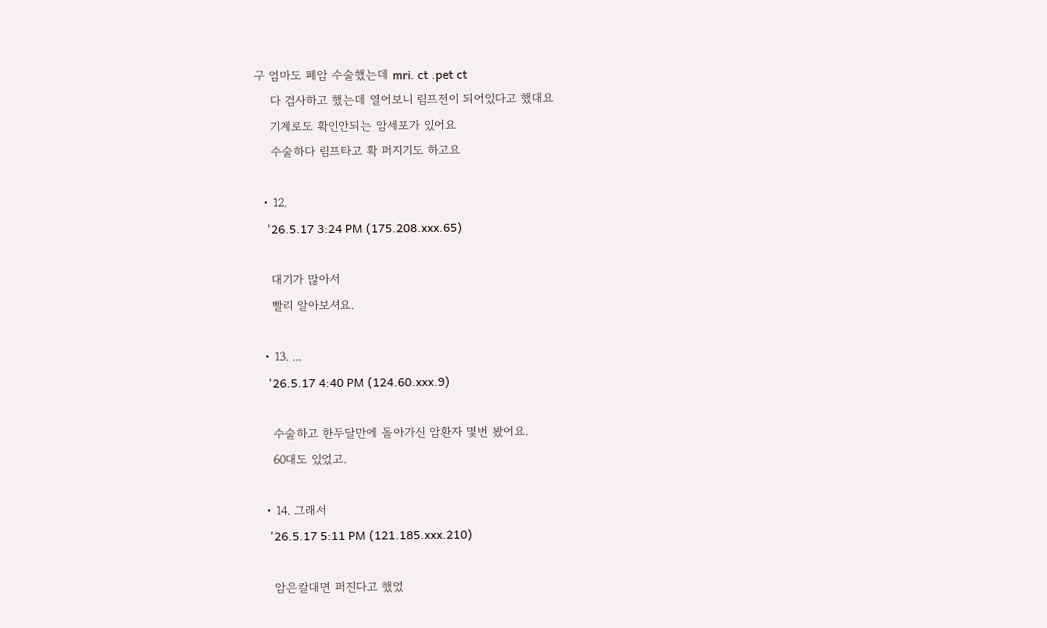구 엄마도 폐암 수술했는데 mri. ct .pet ct
    다 검사하고 했는데 열어보니 림프전이 되어있다고 했대요
    기계로도 확인안되는 암세포가 있어요
    수술하다 림프타고 확 퍼지기도 하고요

  • 12.
    '26.5.17 3:24 PM (175.208.xxx.65)

    대기가 많아서
    빨리 알아보셔요.

  • 13. ...
    '26.5.17 4:40 PM (124.60.xxx.9)

    수술하고 한두달만에 돌아가신 암환자 몇번 봤어요.
    60대도 있었고.

  • 14. 그래서
    '26.5.17 5:11 PM (121.185.xxx.210)

    암은칼대면 퍼진다고 했었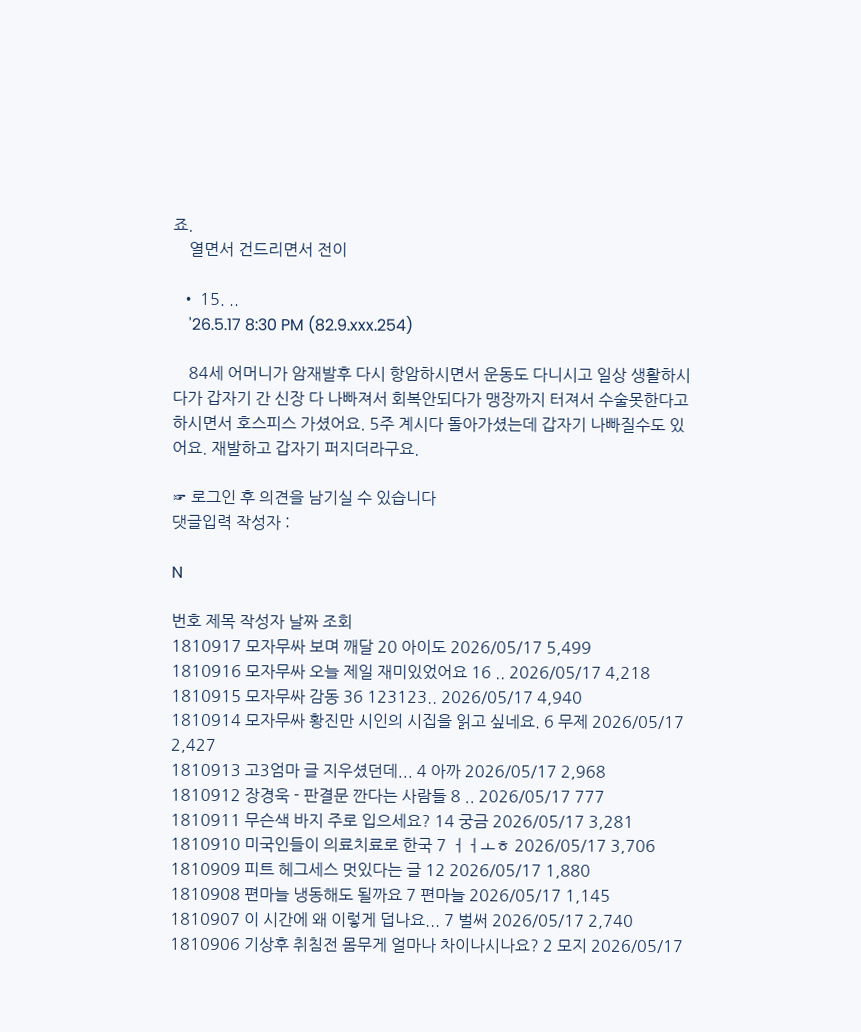죠.
    열면서 건드리면서 전이

  • 15. ..
    '26.5.17 8:30 PM (82.9.xxx.254)

    84세 어머니가 암재발후 다시 항암하시면서 운동도 다니시고 일상 생활하시다가 갑자기 간 신장 다 나빠져서 회복안되다가 맹장까지 터져서 수술못한다고 하시면서 호스피스 가셨어요. 5주 계시다 돌아가셨는데 갑자기 나빠질수도 있어요. 재발하고 갑자기 퍼지더라구요.

☞ 로그인 후 의견을 남기실 수 있습니다
댓글입력 작성자 :

N

번호 제목 작성자 날짜 조회
1810917 모자무싸 보며 깨달 20 아이도 2026/05/17 5,499
1810916 모자무싸 오늘 제일 재미있었어요 16 .. 2026/05/17 4,218
1810915 모자무싸 감동 36 123123.. 2026/05/17 4,940
1810914 모자무싸 황진만 시인의 시집을 읽고 싶네요. 6 무제 2026/05/17 2,427
1810913 고3엄마 글 지우셨던데... 4 아까 2026/05/17 2,968
1810912 장경욱 - 판결문 깐다는 사람들 8 .. 2026/05/17 777
1810911 무슨색 바지 주로 입으세요? 14 궁금 2026/05/17 3,281
1810910 미국인들이 의료치료로 한국 7 ㅓㅓㅗㅎ 2026/05/17 3,706
1810909 피트 헤그세스 멋있다는 글 12 2026/05/17 1,880
1810908 편마늘 냉동해도 될까요 7 편마늘 2026/05/17 1,145
1810907 이 시간에 왜 이렇게 덥나요... 7 벌써 2026/05/17 2,740
1810906 기상후 취침전 몸무게 얼마나 차이나시나요? 2 모지 2026/05/17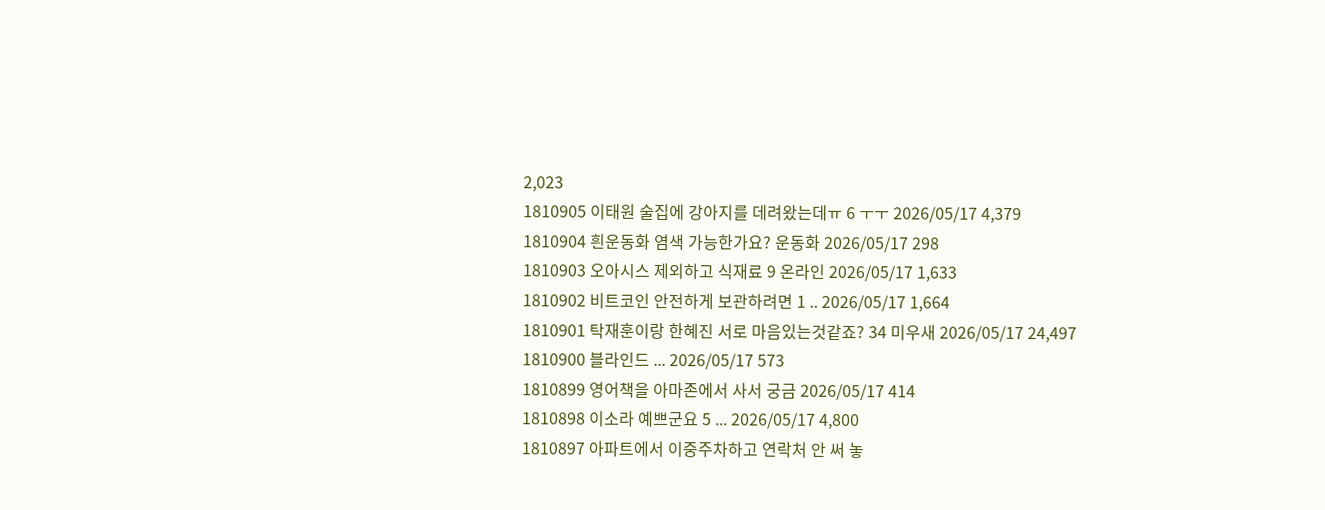2,023
1810905 이태원 술집에 강아지를 데려왔는데ㅠ 6 ㅜㅜ 2026/05/17 4,379
1810904 흰운동화 염색 가능한가요? 운동화 2026/05/17 298
1810903 오아시스 제외하고 식재료 9 온라인 2026/05/17 1,633
1810902 비트코인 안전하게 보관하려면 1 .. 2026/05/17 1,664
1810901 탁재훈이랑 한혜진 서로 마음있는것같죠? 34 미우새 2026/05/17 24,497
1810900 블라인드 ... 2026/05/17 573
1810899 영어책을 아마존에서 사서 궁금 2026/05/17 414
1810898 이소라 예쁘군요 5 ... 2026/05/17 4,800
1810897 아파트에서 이중주차하고 연락처 안 써 놓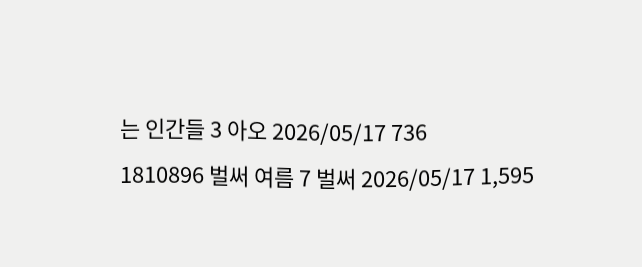는 인간들 3 아오 2026/05/17 736
1810896 벌써 여름 7 벌써 2026/05/17 1,595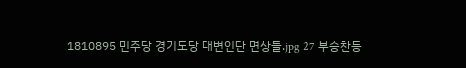1810895 민주당 경기도당 대변인단 면상들.jpg 27 부승찬등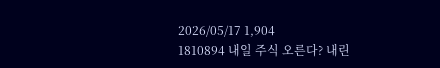2026/05/17 1,904
1810894 내일 주식 오른다? 내린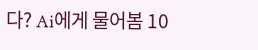다? Ai에게 물어봄 10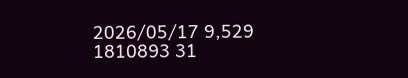2026/05/17 9,529
1810893 31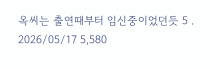옥씨는 출연때부터 임신중이었던듯 5 . 2026/05/17 5,580